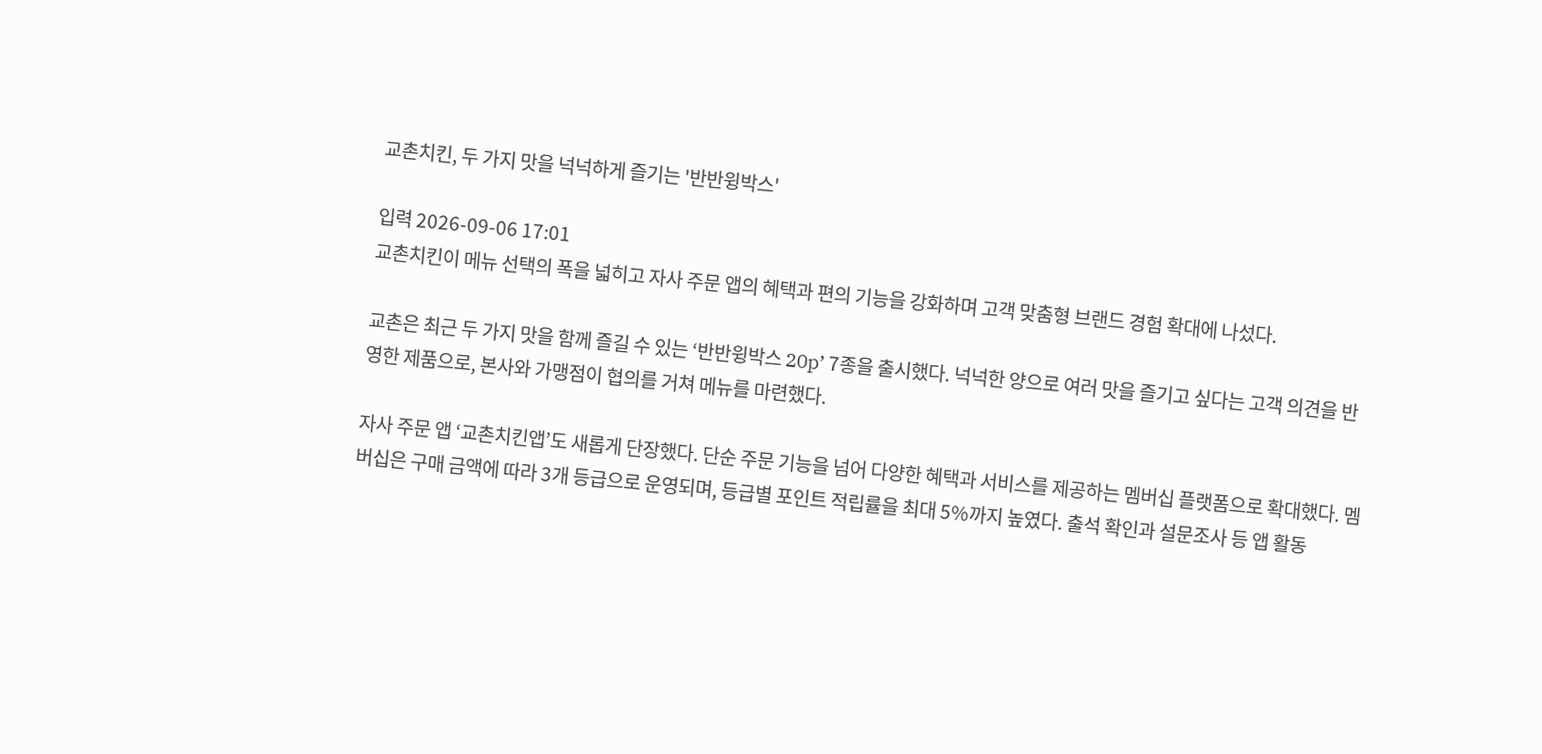교촌치킨, 두 가지 맛을 넉넉하게 즐기는 '반반윙박스'

입력 2026-09-06 17:01
교촌치킨이 메뉴 선택의 폭을 넓히고 자사 주문 앱의 혜택과 편의 기능을 강화하며 고객 맞춤형 브랜드 경험 확대에 나섰다.

교촌은 최근 두 가지 맛을 함께 즐길 수 있는 ‘반반윙박스 20p’ 7종을 출시했다. 넉넉한 양으로 여러 맛을 즐기고 싶다는 고객 의견을 반영한 제품으로, 본사와 가맹점이 협의를 거쳐 메뉴를 마련했다.

자사 주문 앱 ‘교촌치킨앱’도 새롭게 단장했다. 단순 주문 기능을 넘어 다양한 혜택과 서비스를 제공하는 멤버십 플랫폼으로 확대했다. 멤버십은 구매 금액에 따라 3개 등급으로 운영되며, 등급별 포인트 적립률을 최대 5%까지 높였다. 출석 확인과 설문조사 등 앱 활동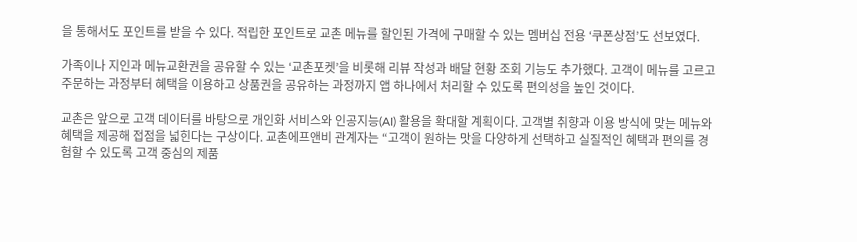을 통해서도 포인트를 받을 수 있다. 적립한 포인트로 교촌 메뉴를 할인된 가격에 구매할 수 있는 멤버십 전용 ‘쿠폰상점’도 선보였다.

가족이나 지인과 메뉴교환권을 공유할 수 있는 ‘교촌포켓’을 비롯해 리뷰 작성과 배달 현황 조회 기능도 추가했다. 고객이 메뉴를 고르고 주문하는 과정부터 혜택을 이용하고 상품권을 공유하는 과정까지 앱 하나에서 처리할 수 있도록 편의성을 높인 것이다.

교촌은 앞으로 고객 데이터를 바탕으로 개인화 서비스와 인공지능(AI) 활용을 확대할 계획이다. 고객별 취향과 이용 방식에 맞는 메뉴와 혜택을 제공해 접점을 넓힌다는 구상이다. 교촌에프앤비 관계자는 “고객이 원하는 맛을 다양하게 선택하고 실질적인 혜택과 편의를 경험할 수 있도록 고객 중심의 제품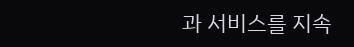과 서비스를 지속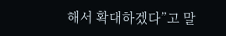해서 확대하겠다”고 말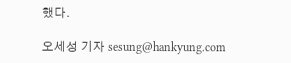했다.

오세성 기자 sesung@hankyung.com